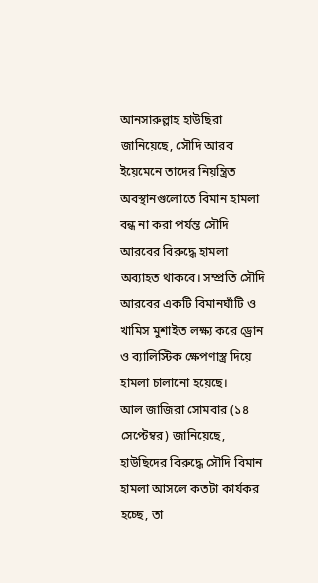আনসারুল্লাহ হাউছিরা জানিয়েছে, সৌদি আরব ইয়েমেনে তাদের নিয়ন্ত্রিত অবস্থানগুলোতে বিমান হামলা বন্ধ না করা পর্যন্ত সৌদি আরবের বিরুদ্ধে হামলা অব্যাহত থাকবে। সম্প্রতি সৌদি আরবের একটি বিমানঘাঁটি ও খামিস মুশাইত লক্ষ্য করে ড্রোন ও ব্যালিস্টিক ক্ষেপণাস্ত্র দিয়ে হামলা চালানো হয়েছে।
আল জাজিরা সোমবার (১৪ সেপ্টেম্বর) জানিয়েছে, হাউছিদের বিরুদ্ধে সৌদি বিমান হামলা আসলে কতটা কার্যকর হচ্ছে, তা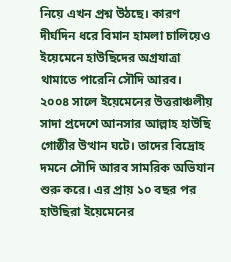নিয়ে এখন প্রশ্ন উঠছে। কারণ দীর্ঘদিন ধরে বিমান হামলা চালিয়েও ইয়েমেনে হাউছিদের অগ্রযাত্রা থামাতে পারেনি সৌদি আরব।
২০০৪ সালে ইয়েমেনের উত্তরাঞ্চলীয় সাদা প্রদেশে আনসার আল্লাহ হাউছি গোষ্ঠীর উত্থান ঘটে। তাদের বিদ্রোহ দমনে সৌদি আরব সামরিক অভিযান শুরু করে। এর প্রায় ১০ বছর পর হাউছিরা ইয়েমেনের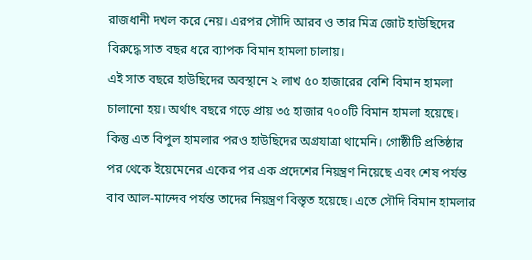রাজধানী দখল করে নেয়। এরপর সৌদি আরব ও তার মিত্র জোট হাউছিদের বিরুদ্ধে সাত বছর ধরে ব্যাপক বিমান হামলা চালায়।
এই সাত বছরে হাউছিদের অবস্থানে ২ লাখ ৫০ হাজারের বেশি বিমান হামলা চালানো হয়। অর্থাৎ বছরে গড়ে প্রায় ৩৫ হাজার ৭০০টি বিমান হামলা হয়েছে।
কিন্তু এত বিপুল হামলার পরও হাউছিদের অগ্রযাত্রা থামেনি। গোষ্ঠীটি প্রতিষ্ঠার পর থেকে ইয়েমেনের একের পর এক প্রদেশের নিয়ন্ত্রণ নিয়েছে এবং শেষ পর্যন্ত বাব আল-মান্দেব পর্যন্ত তাদের নিয়ন্ত্রণ বিস্তৃত হয়েছে। এতে সৌদি বিমান হামলার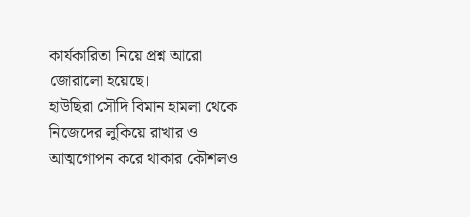কার্যকারিতা নিয়ে প্রশ্ন আরো জোরালো হয়েছে।
হাউছিরা সৌদি বিমান হামলা থেকে নিজেদের লুকিয়ে রাখার ও আত্মগোপন করে থাকার কৌশলও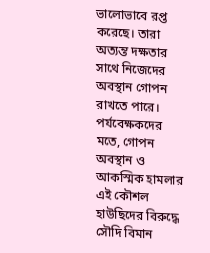ভালোভাবে রপ্ত করেছে। তারা অত্যন্ত দক্ষতার সাথে নিজেদের অবস্থান গোপন রাখতে পারে। পর্যবেক্ষকদের মতে, গোপন অবস্থান ও আকস্মিক হামলার এই কৌশল হাউছিদের বিরুদ্ধে সৌদি বিমান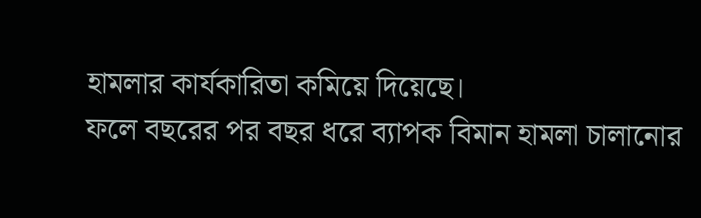হামলার কার্যকারিতা কমিয়ে দিয়েছে।
ফলে বছরের পর বছর ধরে ব্যাপক বিমান হামলা চালানোর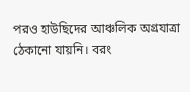পরও হাউছিদের আঞ্চলিক অগ্রযাত্রা ঠেকানো যায়নি। বরং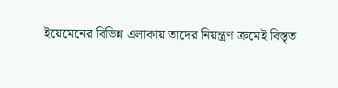ইয়েমেনের বিভিন্ন এলাকায় তাদের নিয়ন্ত্রণ ক্রমেই বিস্তৃত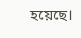হয়েছে।